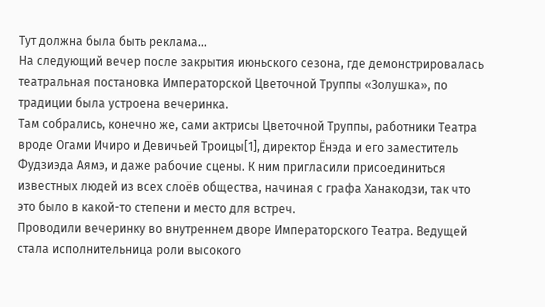Тут должна была быть реклама...
На следующий вечер после закрытия июньского сезона, где демонстрировалась театральная постановка Императорской Цветочной Труппы «Золушка», по традиции была устроена вечеринка.
Там собрались, конечно же, сами актрисы Цветочной Труппы, работники Театра вроде Огами Ичиро и Девичьей Троицы[1], директор Ёнэда и его заместитель Фудзиэда Аямэ, и даже рабочие сцены. К ним пригласили присоединиться известных людей из всех слоёв общества, начиная с графа Ханакодзи, так что это было в какой-то степени и место для встреч.
Проводили вечеринку во внутреннем дворе Императорского Театра. Ведущей стала исполнительница роли высокого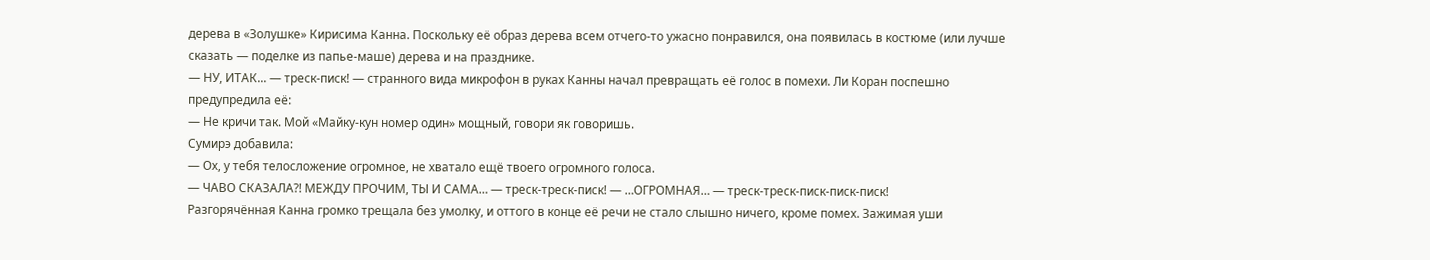дерева в «Золушке» Кирисима Канна. Поскольку её образ дерева всем отчего-то ужасно понравился, она появилась в костюме (или лучше сказать — поделке из папье-маше) дерева и на празднике.
— НУ, ИТАК... — треск-писк! — странного вида микрофон в руках Канны начал превращать её голос в помехи. Ли Коран поспешно предупредила её:
— Не кричи так. Мой «Майку-кун номер один» мощный, говори як говоришь.
Сумирэ добавила:
— Ох, у тебя телосложение огромное, не хватало ещё твоего огромного голоса.
— ЧАВО СКАЗАЛА?! МЕЖДУ ПРОЧИМ, ТЫ И САМА… — треск-треск-писк! — …ОГРОМНАЯ… — треск-треск-писк-писк-писк!
Разгорячённая Канна громко трещала без умолку, и оттого в конце её речи не стало слышно ничего, кроме помех. Зажимая уши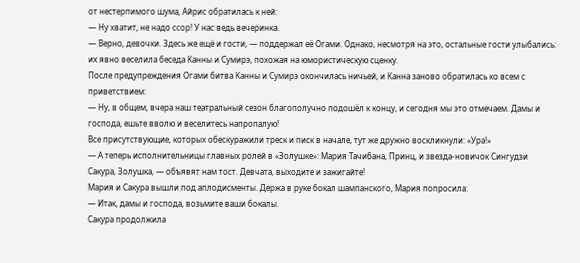от нестерпимого шума, Айрис обратилась к ней:
— Ну хватит, не надо ссор! У нас ведь вечеринка.
— Верно, девочки. Здесь же ещё и гости, — поддержал её Огами. Однако, несмотря на это, остальные гости улыбались: их явно веселила беседа Канны и Сумирэ, похожая на юмористическую сценку.
После предупреждения Огами битва Канны и Сумирэ окончилась ничьей, и Канна заново обратилась ко всем с приветствием:
— Ну, в общем, вчера наш театральный сезон благополучно подошёл к концу, и сегодня мы это отмечаем. Дамы и господа, ешьте вволю и веселитесь напропалую!
Все присутствующие, которых обескуражили треск и писк в начале, тут же дружно воскликнули: «Ура!»
— А теперь исполнительницы главных ролей в «Золушке»: Мария Тачибана, Принц, и звезда-новичок Сингудзи Сакура, Золушка, — объявят нам тост. Девчата, выходите и зажигайте!
Мария и Сакура вышли под аплодисменты. Держа в руке бокал шампанского, Мария попросила:
— Итак, дамы и господа, возьмите ваши бокалы.
Сакура продолжила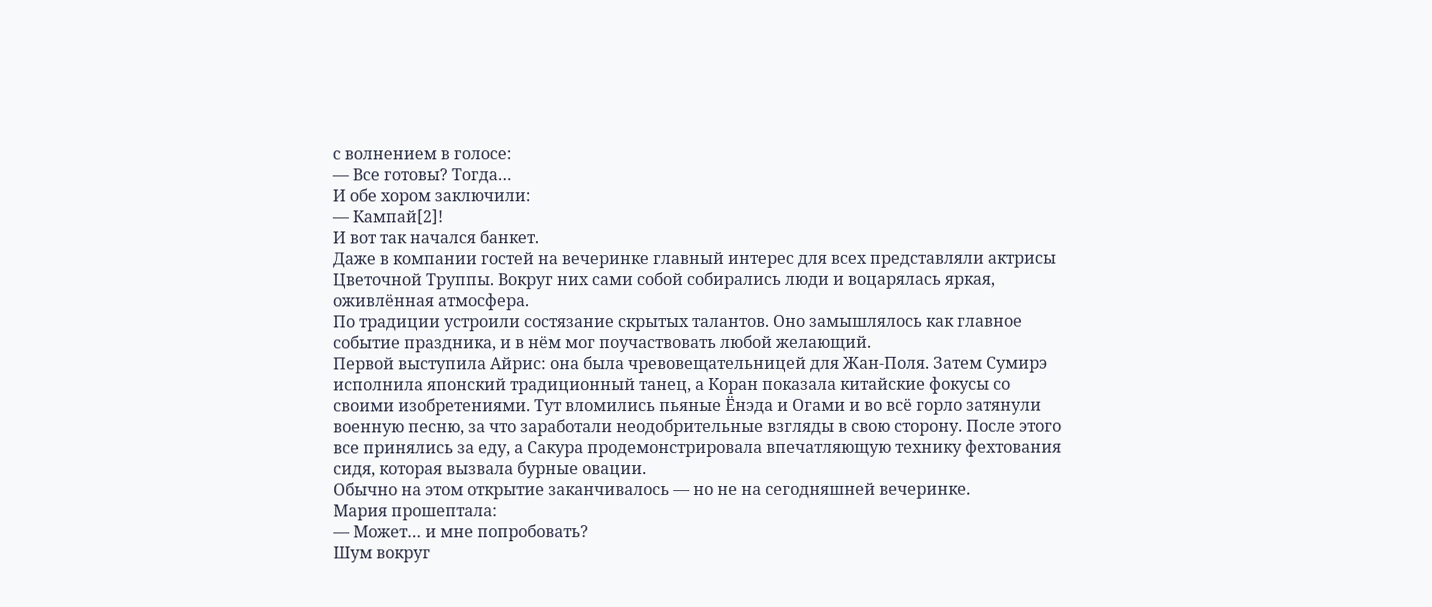с волнением в голосе:
— Все готовы? Тогда…
И обе хором заключили:
— Кампай[2]!
И вот так начался банкет.
Даже в компании гостей на вечеринке главный интерес для всех представляли актрисы Цветочной Труппы. Вокруг них сами собой собирались люди и воцарялась яркая, оживлённая атмосфера.
По традиции устроили состязание скрытых талантов. Оно замышлялось как главное событие праздника, и в нём мог поучаствовать любой желающий.
Первой выступила Айрис: она была чревовещательницей для Жан-Поля. Затем Сумирэ исполнила японский традиционный танец, а Коран показала китайские фокусы со своими изобретениями. Тут вломились пьяные Ёнэда и Огами и во всё горло затянули военную песню, за что заработали неодобрительные взгляды в свою сторону. После этого все принялись за еду, а Сакура продемонстрировала впечатляющую технику фехтования сидя, которая вызвала бурные овации.
Обычно на этом открытие заканчивалось — но не на сегодняшней вечеринке.
Мария прошептала:
— Может… и мне попробовать?
Шум вокруг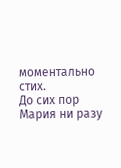моментально стих.
До сих пор Мария ни разу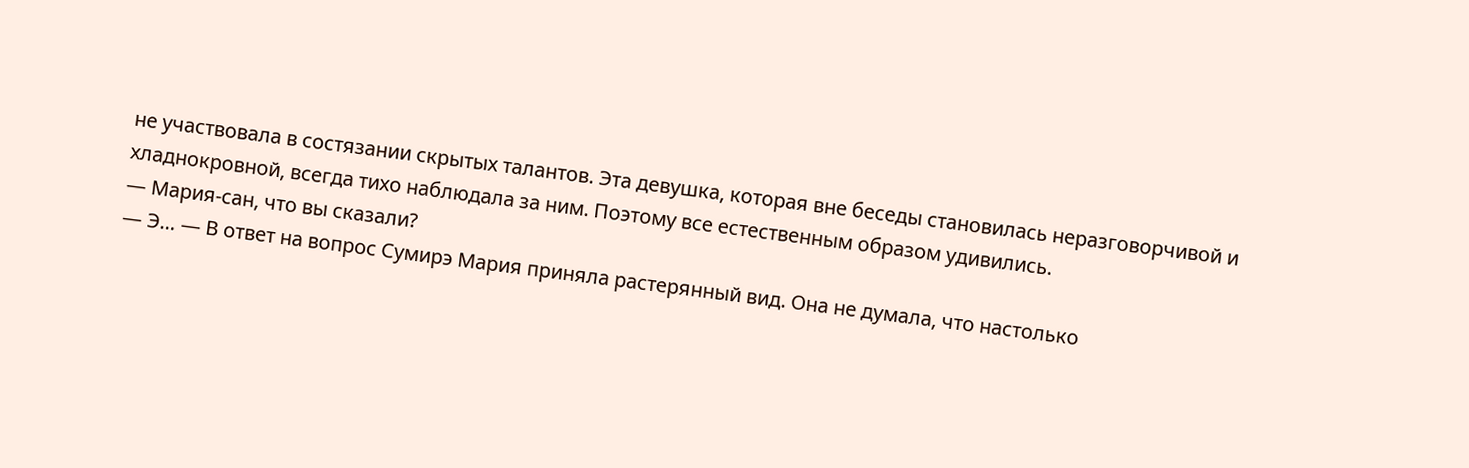не участвовала в состязании скрытых талантов. Эта девушка, которая вне беседы становилась неразговорчивой и хладнокровной, всегда тихо наблюдала за ним. Поэтому все естественным образом удивились.
— Мария-сан, что вы сказали?
— Э… — В ответ на вопрос Сумирэ Мария приняла растерянный вид. Она не думала, что настолько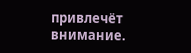привлечёт внимание.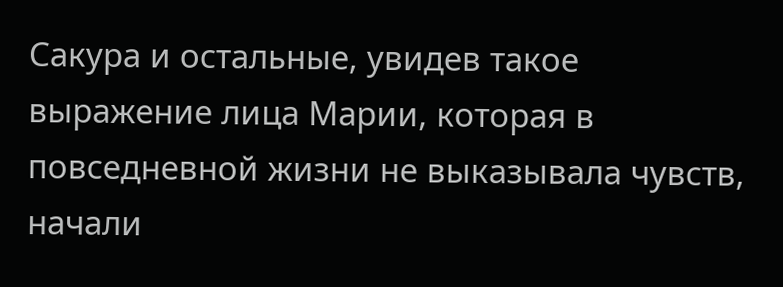Сакура и остальные, увидев такое выражение лица Марии, которая в повседневной жизни не выказывала чувств, начали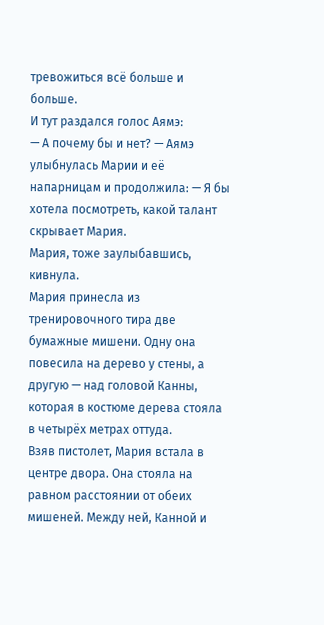тревожиться всё больше и больше.
И тут раздался голос Аямэ:
— А почему бы и нет? — Аямэ улыбнулась Марии и её напарницам и продолжила: — Я бы хотела посмотреть, какой талант скрывает Мария.
Мария, тоже заулыбавшись, кивнула.
Мария принесла из тренировочного тира две бумажные мишени. Одну она повесила на дерево у стены, а другую — над головой Канны, которая в костюме дерева стояла в четырёх метрах оттуда.
Взяв пистолет, Мария встала в центре двора. Она стояла на равном расстоянии от обеих мишеней. Между ней, Канной и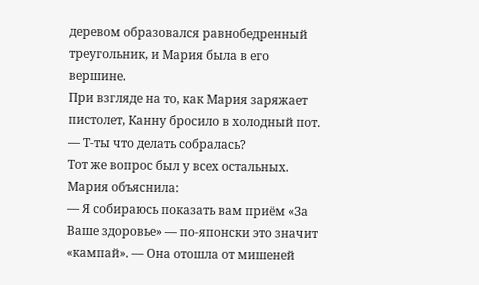деревом образовался равнобедренный треугольник, и Мария была в его вершине.
При взгляде на то, как Мария заряжает пистолет, Канну бросило в холодный пот.
— Т-ты что делать собралась?
Тот же вопрос был у всех остальных. Мария объяснила:
— Я собираюсь показать вам приём «За Ваше здоровье» — по-японски это значит «кампай». — Она отошла от мишеней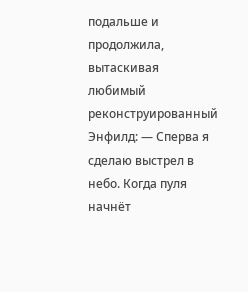подальше и продолжила, вытаскивая любимый реконструированный Энфилд: — Сперва я сделаю выстрел в небо. Когда пуля начнёт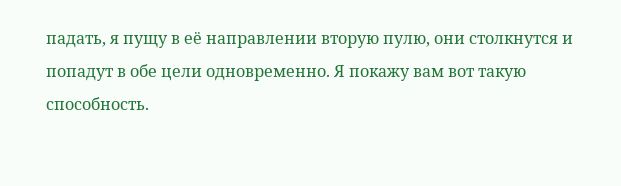падать, я пущу в её направлении вторую пулю, они столкнутся и попадут в обе цели одновременно. Я покажу вам вот такую способность.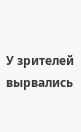У зрителей вырвались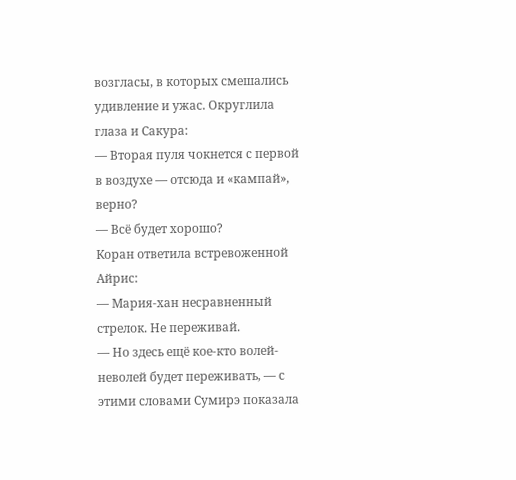возгласы, в которых смешались удивление и ужас. Округлила глаза и Сакура:
— Вторая пуля чокнется с первой в воздухе — отсюда и «кампай», верно?
— Всё будет хорошо?
Коран ответила встревоженной Айрис:
— Мария-хан несравненный стрелок. Не переживай.
— Но здесь ещё кое-кто волей-неволей будет переживать, — с этими словами Сумирэ показала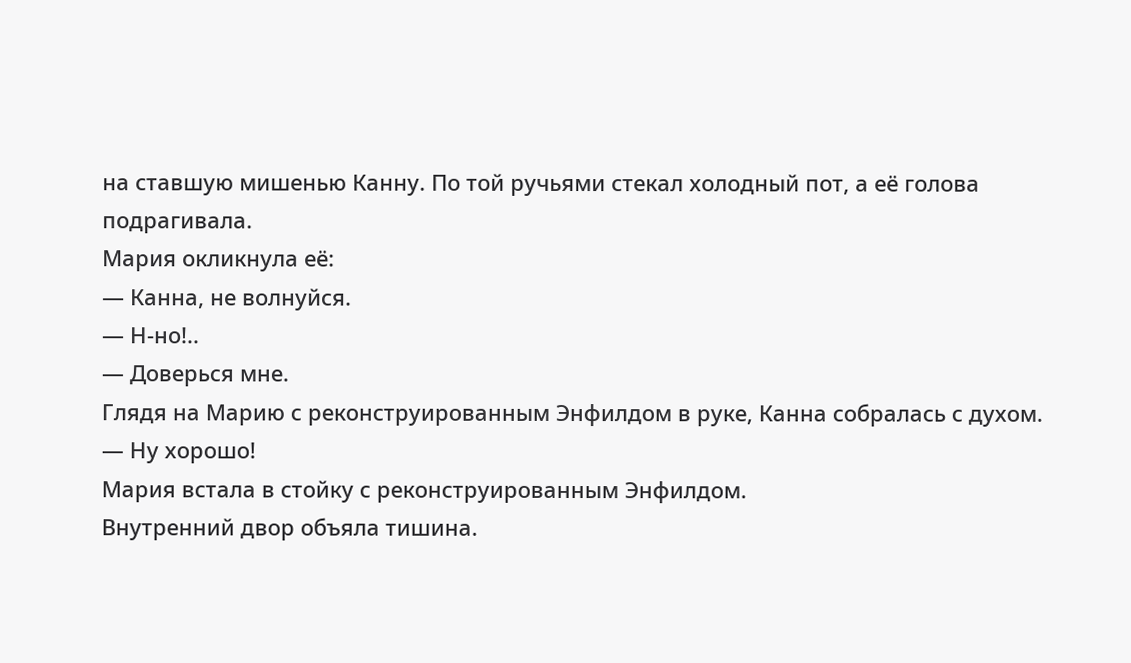на ставшую мишенью Канну. По той ручьями стекал холодный пот, а её голова подрагивала.
Мария окликнула её:
— Канна, не волнуйся.
— Н-но!..
— Доверься мне.
Глядя на Марию с реконструированным Энфилдом в руке, Канна собралась с духом.
— Ну хорошо!
Мария встала в стойку с реконструированным Энфилдом.
Внутренний двор объяла тишина.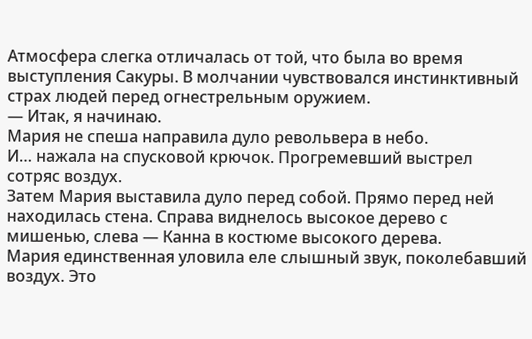Атмосфера слегка отличалась от той, что была во время выступления Сакуры. В молчании чувствовался инстинктивный страх людей перед огнестрельным оружием.
— Итак, я начинаю.
Мария не спеша направила дуло револьвера в небо.
И… нажала на спусковой крючок. Прогремевший выстрел сотряс воздух.
Затем Мария выставила дуло перед собой. Прямо перед ней находилась стена. Справа виднелось высокое дерево с мишенью, слева — Канна в костюме высокого дерева.
Мария единственная уловила еле слышный звук, поколебавший воздух. Это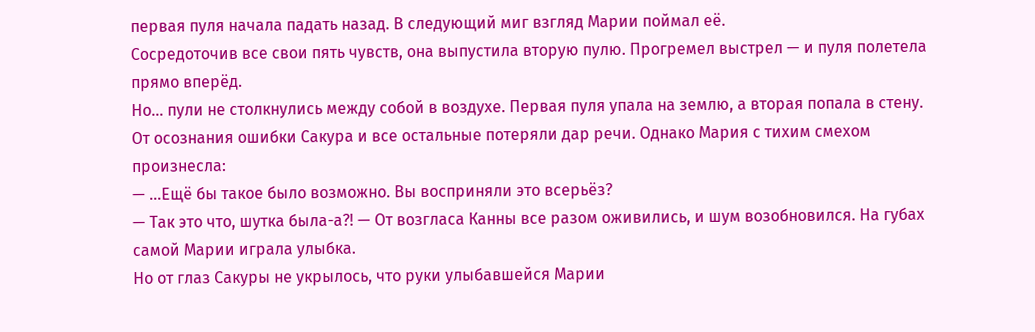первая пуля начала падать назад. В следующий миг взгляд Марии поймал её.
Сосредоточив все свои пять чувств, она выпустила вторую пулю. Прогремел выстрел — и пуля полетела прямо вперёд.
Но… пули не столкнулись между собой в воздухе. Первая пуля упала на землю, а вторая попала в стену.
От осознания ошибки Сакура и все остальные потеряли дар речи. Однако Мария с тихим смехом произнесла:
— …Ещё бы такое было возможно. Вы восприняли это всерьёз?
— Так это что, шутка была-а?! — От возгласа Канны все разом оживились, и шум возобновился. На губах самой Марии играла улыбка.
Но от глаз Сакуры не укрылось, что руки улыбавшейся Марии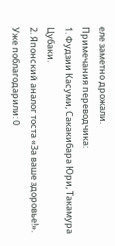еле заметно дрожали.
Примечания переводчика:
1. Фудзии Касуми, Сакакибара Юри, Такамура Цубаки.
2. Японский аналог тоста «За ваше здоровье!».
Уже поблагодарили: 0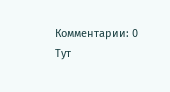Комментарии: 0
Тут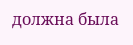должна была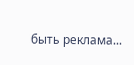быть реклама...